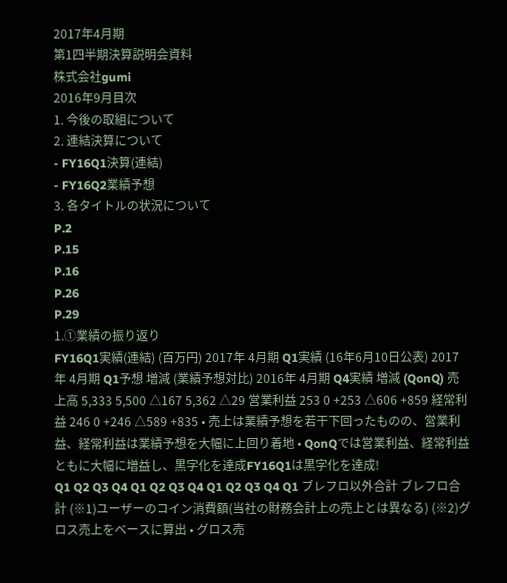2017年4月期
第1四半期決算説明会資料
株式会社gumi
2016年9月目次
1. 今後の取組について
2. 連結決算について
- FY16Q1決算(連結)
- FY16Q2業績予想
3. 各タイトルの状況について
P.2
P.15
P.16
P.26
P.29
1.①業績の振り返り
FY16Q1実績(連結) (百万円) 2017年 4月期 Q1実績 (16年6月10日公表) 2017年 4月期 Q1予想 増減 (業績予想対比) 2016年 4月期 Q4実績 増減 (QonQ) 売上高 5,333 5,500 △167 5,362 △29 営業利益 253 0 +253 △606 +859 経常利益 246 0 +246 △589 +835 • 売上は業績予想を若干下回ったものの、営業利益、経常利益は業績予想を大幅に上回り着地 • QonQでは営業利益、経常利益ともに大幅に増益し、黒字化を達成FY16Q1は黒字化を達成!
Q1 Q2 Q3 Q4 Q1 Q2 Q3 Q4 Q1 Q2 Q3 Q4 Q1 ブレフロ以外合計 ブレフロ合計 (※1)ユーザーのコイン消費額(当社の財務会計上の売上とは異なる) (※2)グロス売上をベースに算出 • グロス売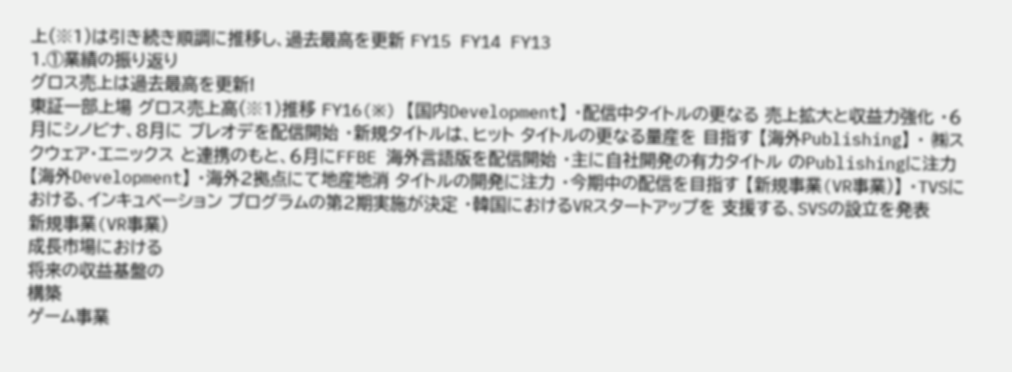上(※1)は引き続き順調に推移し、過去最高を更新 FY15 FY14 FY13
1.①業績の振り返り
グロス売上は過去最高を更新!
東証一部上場 グロス売上高(※1)推移 FY16(※) 【国内Development】 ・配信中タイトルの更なる 売上拡大と収益力強化 ・6月にシノビナ、8月に ブレオデを配信開始 ・新規タイトルは、ヒット タイトルの更なる量産を 目指す 【海外Publishing】 ・ ㈱スクウェア・エニックス と連携のもと、6月にFFBE 海外言語版を配信開始 ・主に自社開発の有力タイトル のPublishingに注力 【海外Development】 ・海外2拠点にて地産地消 タイトルの開発に注力 ・今期中の配信を目指す 【新規事業(VR事業)】 ・TVSにおける、インキュベーション プログラムの第2期実施が決定 ・韓国におけるVRスタートアップを 支援する、SVSの設立を発表
新規事業(VR事業)
成長市場における
将来の収益基盤の
構築
ゲーム事業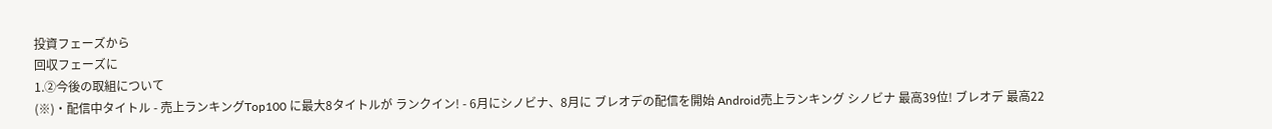投資フェーズから
回収フェーズに
1.②今後の取組について
(※)・配信中タイトル - 売上ランキングTop100 に最大8タイトルが ランクイン! - 6月にシノビナ、8月に ブレオデの配信を開始 Android売上ランキング シノビナ 最高39位! ブレオデ 最高22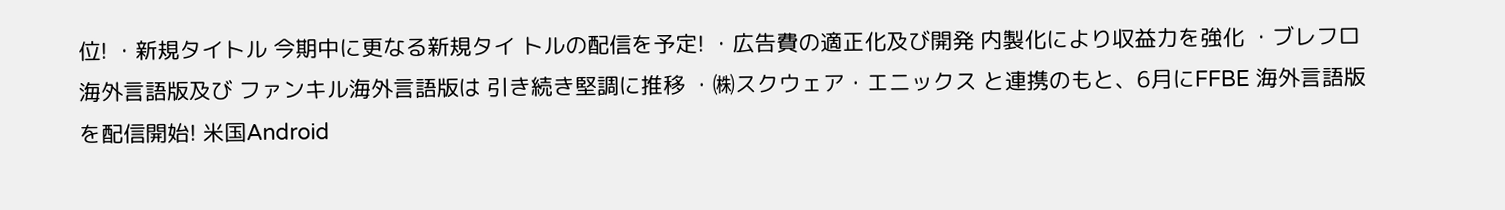位! ・新規タイトル 今期中に更なる新規タイ トルの配信を予定! ・広告費の適正化及び開発 内製化により収益力を強化 ・ブレフロ海外言語版及び ファンキル海外言語版は 引き続き堅調に推移 ・㈱スクウェア・エニックス と連携のもと、6月にFFBE 海外言語版を配信開始! 米国Android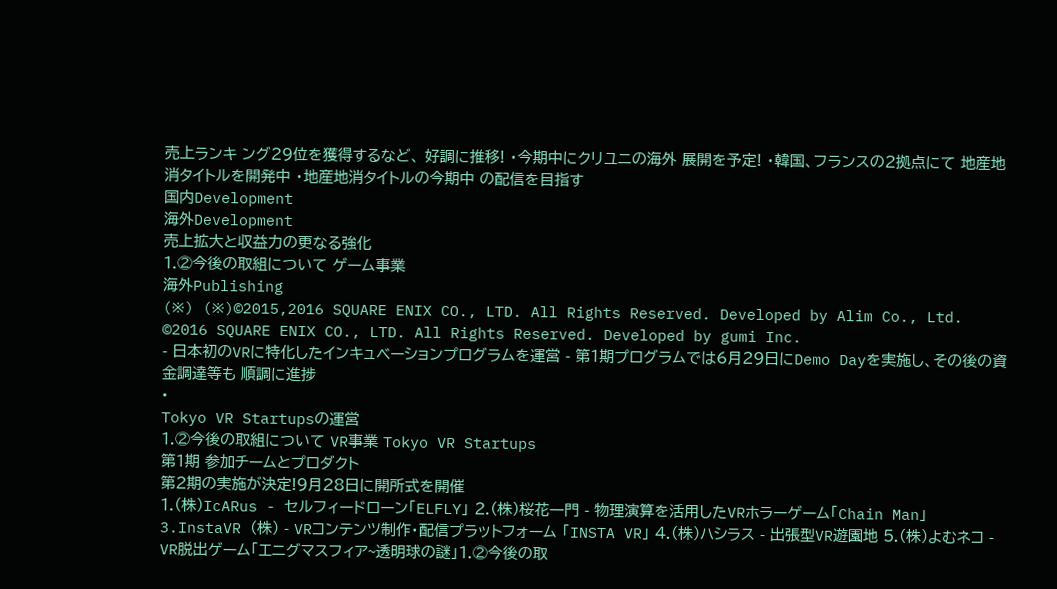売上ランキ ング29位を獲得するなど、 好調に推移! ・今期中にクリユニの海外 展開を予定! ・韓国、フランスの2拠点にて 地産地消タイトルを開発中 ・地産地消タイトルの今期中 の配信を目指す
国内Development
海外Development
売上拡大と収益力の更なる強化
1.②今後の取組について ゲーム事業
海外Publishing
(※) (※)©2015,2016 SQUARE ENIX CO., LTD. All Rights Reserved. Developed by Alim Co., Ltd. ©2016 SQUARE ENIX CO., LTD. All Rights Reserved. Developed by gumi Inc.
- 日本初のVRに特化したインキュベーションプログラムを運営 - 第1期プログラムでは6月29日にDemo Dayを実施し、その後の資金調達等も 順調に進捗
•
Tokyo VR Startupsの運営
1.②今後の取組について VR事業 Tokyo VR Startups
第1期 参加チームとプロダクト
第2期の実施が決定!9月28日に開所式を開催
1.(株)IcARus - セルフィードローン「ELFLY」 2.(株)桜花一門 - 物理演算を活用したVRホラーゲーム「Chain Man」 3.InstaVR (株) - VRコンテンツ制作・配信プラットフォーム 「INSTA VR」 4.(株)ハシラス - 出張型VR遊園地 5.(株)よむネコ - VR脱出ゲーム「エニグマスフィア~透明球の謎」1.②今後の取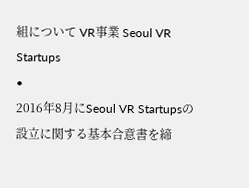組について VR事業 Seoul VR Startups
•
2016年8月にSeoul VR Startupsの設立に関する基本合意書を締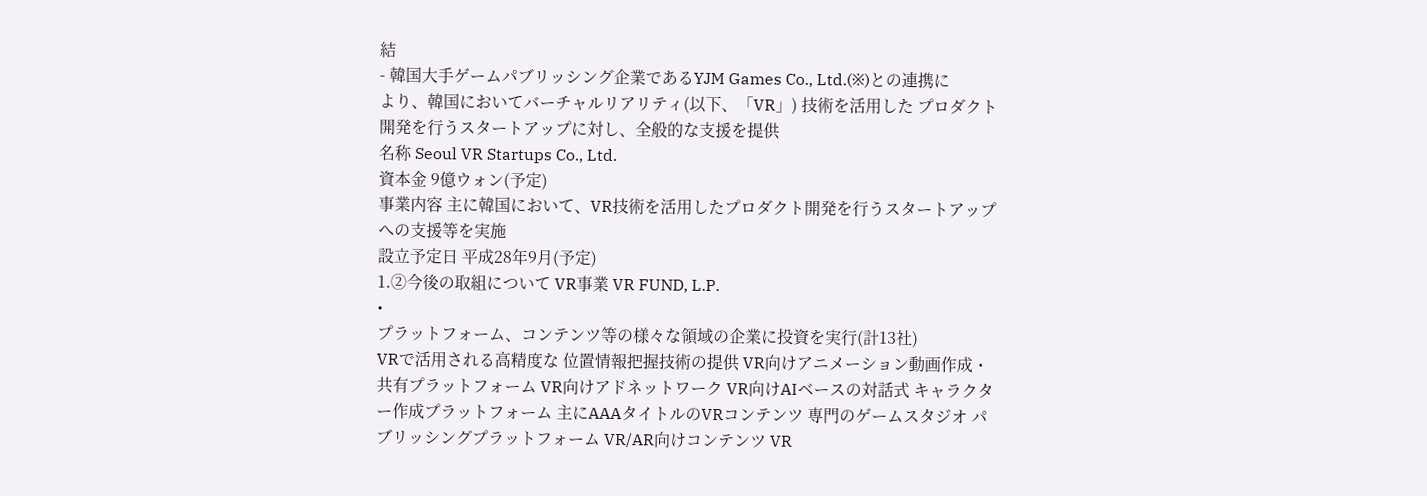結
- 韓国大手ゲームパブリッシング企業であるYJM Games Co., Ltd.(※)との連携に
より、韓国においてバーチャルリアリティ(以下、「VR」) 技術を活用した プロダクト開発を行うスタートアップに対し、全般的な支援を提供
名称 Seoul VR Startups Co., Ltd.
資本金 9億ウォン(予定)
事業内容 主に韓国において、VR技術を活用したプロダクト開発を行うスタートアップへの支援等を実施
設立予定日 平成28年9月(予定)
1.②今後の取組について VR事業 VR FUND, L.P.
•
プラットフォーム、コンテンツ等の様々な領域の企業に投資を実行(計13社)
VRで活用される高精度な 位置情報把握技術の提供 VR向けアニメーション動画作成・共有プラットフォーム VR向けアドネットワーク VR向けAIベースの対話式 キャラクター作成プラットフォーム 主にAAAタイトルのVRコンテンツ 専門のゲームスタジオ パブリッシングプラットフォーム VR/AR向けコンテンツ VR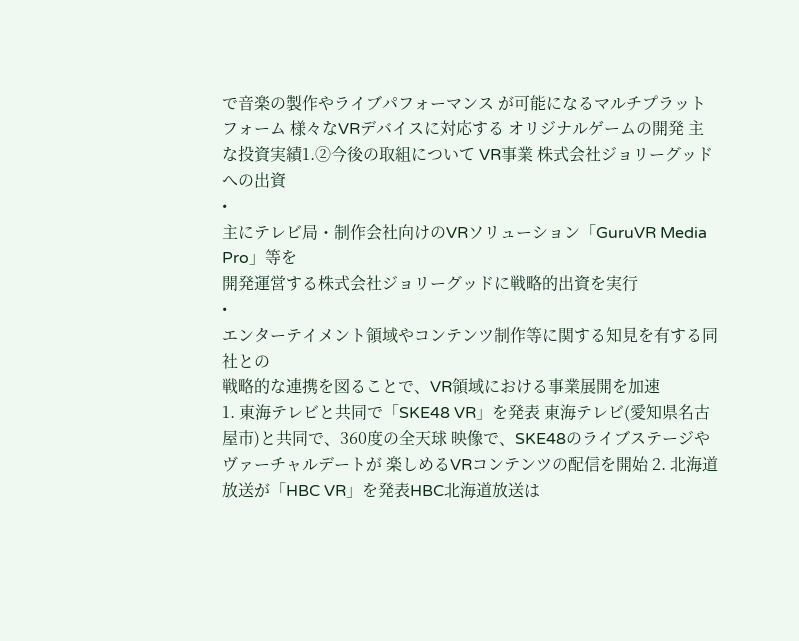で音楽の製作やライブパフォーマンス が可能になるマルチプラットフォーム 様々なVRデバイスに対応する オリジナルゲームの開発 主な投資実績1.②今後の取組について VR事業 株式会社ジョリーグッドへの出資
•
主にテレビ局・制作会社向けのVRソリューション「GuruVR Media Pro」等を
開発運営する株式会社ジョリーグッドに戦略的出資を実行
•
エンターテイメント領域やコンテンツ制作等に関する知見を有する同社との
戦略的な連携を図ることで、VR領域における事業展開を加速
1. 東海テレビと共同で「SKE48 VR」を発表 東海テレビ(愛知県名古屋市)と共同で、360度の全天球 映像で、SKE48のライブステージやヴァーチャルデートが 楽しめるVRコンテンツの配信を開始 2. 北海道放送が「HBC VR」を発表HBC北海道放送は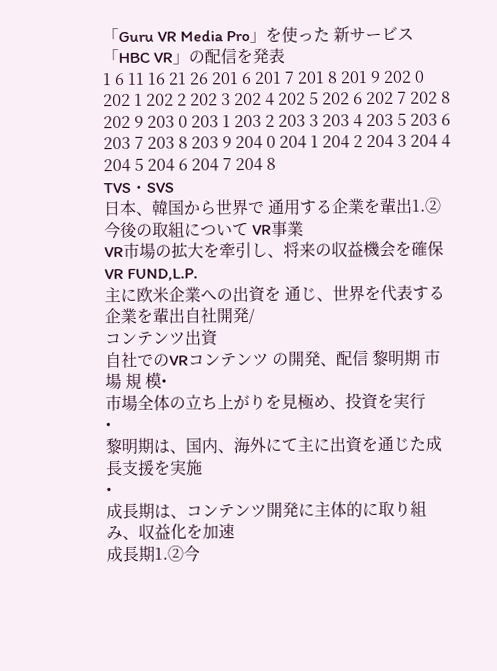「Guru VR Media Pro」を使った 新サービス「HBC VR」の配信を発表
1 6 11 16 21 26 201 6 201 7 201 8 201 9 202 0 202 1 202 2 202 3 202 4 202 5 202 6 202 7 202 8 202 9 203 0 203 1 203 2 203 3 203 4 203 5 203 6 203 7 203 8 203 9 204 0 204 1 204 2 204 3 204 4 204 5 204 6 204 7 204 8
TVS・SVS
日本、韓国から世界で 通用する企業を輩出1.②今後の取組について VR事業
VR市場の拡大を牽引し、将来の収益機会を確保
VR FUND,L.P.
主に欧米企業への出資を 通じ、世界を代表する 企業を輩出自社開発/
コンテンツ出資
自社でのVRコンテンツ の開発、配信 黎明期 市 場 規 模•
市場全体の立ち上がりを見極め、投資を実行
•
黎明期は、国内、海外にて主に出資を通じた成長支援を実施
•
成長期は、コンテンツ開発に主体的に取り組み、収益化を加速
成長期1.②今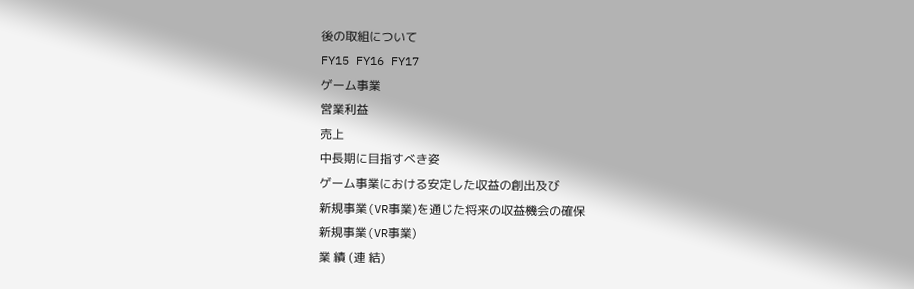後の取組について
FY15 FY16 FY17
ゲーム事業
営業利益
売上
中長期に目指すべき姿
ゲーム事業における安定した収益の創出及び
新規事業(VR事業)を通じた将来の収益機会の確保
新規事業(VR事業)
業 績 (連 結)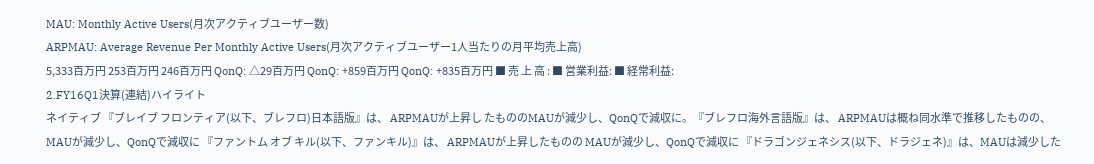MAU: Monthly Active Users(月次アクティブユーザー数)
ARPMAU: Average Revenue Per Monthly Active Users(月次アクティブユーザー1人当たりの月平均売上高)
5,333百万円 253百万円 246百万円 QonQ: △29百万円 QonQ: +859百万円 QonQ: +835百万円 ■ 売 上 高 : ■ 営業利益: ■ 経常利益:
2.FY16Q1決算(連結)ハイライト
ネイティブ 『ブレイブ フロンティア(以下、ブレフロ)日本語版』は、 ARPMAUが上昇し たもののMAUが減少し、QonQで減収に。『ブレフロ海外言語版』は、 ARPMAUは概ね同水準で推移したものの、MAUが減少し、QonQで減収に 『ファントム オブ キル(以下、ファンキル)』は、 ARPMAUが上昇したものの MAUが減少し、QonQで減収に 『ドラゴンジェネシス(以下、ドラジェネ)』は、MAUは減少した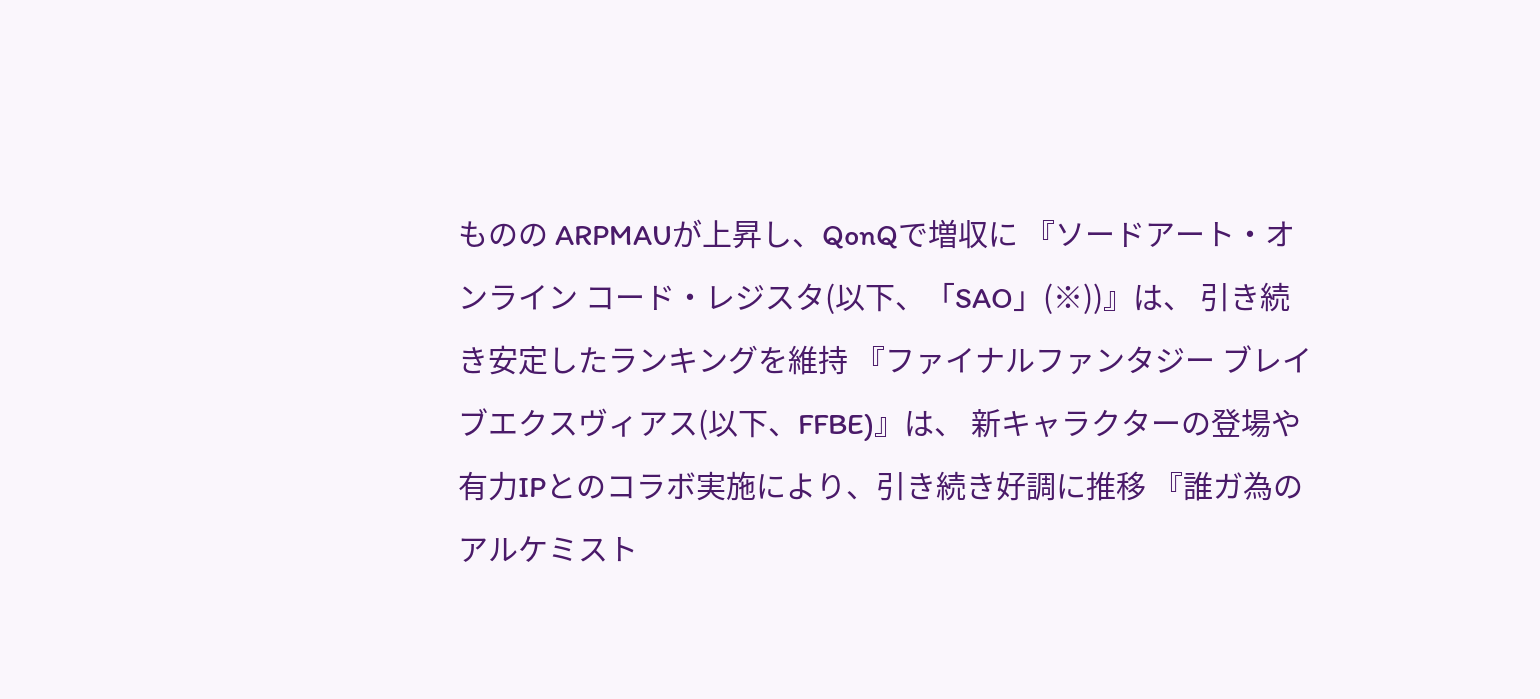ものの ARPMAUが上昇し、QonQで増収に 『ソードアート・オンライン コード・レジスタ(以下、「SAO」(※))』は、 引き続き安定したランキングを維持 『ファイナルファンタジー ブレイブエクスヴィアス(以下、FFBE)』は、 新キャラクターの登場や有力IPとのコラボ実施により、引き続き好調に推移 『誰ガ為のアルケミスト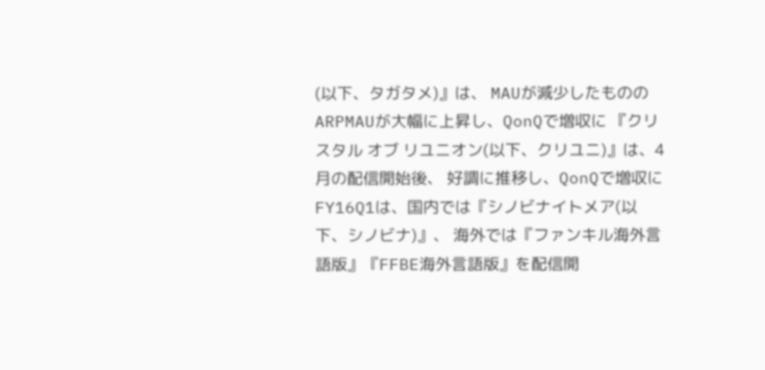(以下、タガタメ)』は、 MAUが減少したものの ARPMAUが大幅に上昇し、QonQで増収に 『クリスタル オブ リユニオン(以下、クリユニ)』は、4月の配信開始後、 好調に推移し、QonQで増収に FY16Q1は、国内では『シノビナイトメア(以下、シノビナ)』、 海外では『ファンキル海外言語版』『FFBE海外言語版』を配信開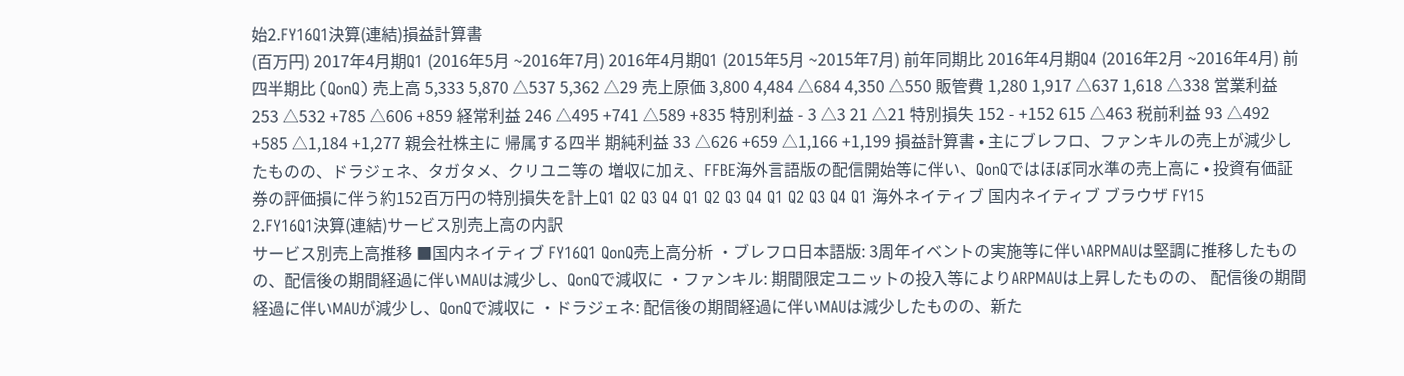始2.FY16Q1決算(連結)損益計算書
(百万円) 2017年4月期Q1 (2016年5月 ~2016年7月) 2016年4月期Q1 (2015年5月 ~2015年7月) 前年同期比 2016年4月期Q4 (2016年2月 ~2016年4月) 前四半期比 (QonQ) 売上高 5,333 5,870 △537 5,362 △29 売上原価 3,800 4,484 △684 4,350 △550 販管費 1,280 1,917 △637 1,618 △338 営業利益 253 △532 +785 △606 +859 経常利益 246 △495 +741 △589 +835 特別利益 - 3 △3 21 △21 特別損失 152 - +152 615 △463 税前利益 93 △492 +585 △1,184 +1,277 親会社株主に 帰属する四半 期純利益 33 △626 +659 △1,166 +1,199 損益計算書 • 主にブレフロ、ファンキルの売上が減少したものの、ドラジェネ、タガタメ、クリユニ等の 増収に加え、FFBE海外言語版の配信開始等に伴い、QonQではほぼ同水準の売上高に • 投資有価証券の評価損に伴う約152百万円の特別損失を計上Q1 Q2 Q3 Q4 Q1 Q2 Q3 Q4 Q1 Q2 Q3 Q4 Q1 海外ネイティブ 国内ネイティブ ブラウザ FY15
2.FY16Q1決算(連結)サービス別売上高の内訳
サービス別売上高推移 ■国内ネイティブ FY16Q1 QonQ売上高分析 ・ブレフロ日本語版: 3周年イベントの実施等に伴いARPMAUは堅調に推移したもの の、配信後の期間経過に伴いMAUは減少し、QonQで減収に ・ファンキル: 期間限定ユニットの投入等によりARPMAUは上昇したものの、 配信後の期間経過に伴いMAUが減少し、QonQで減収に ・ドラジェネ: 配信後の期間経過に伴いMAUは減少したものの、新た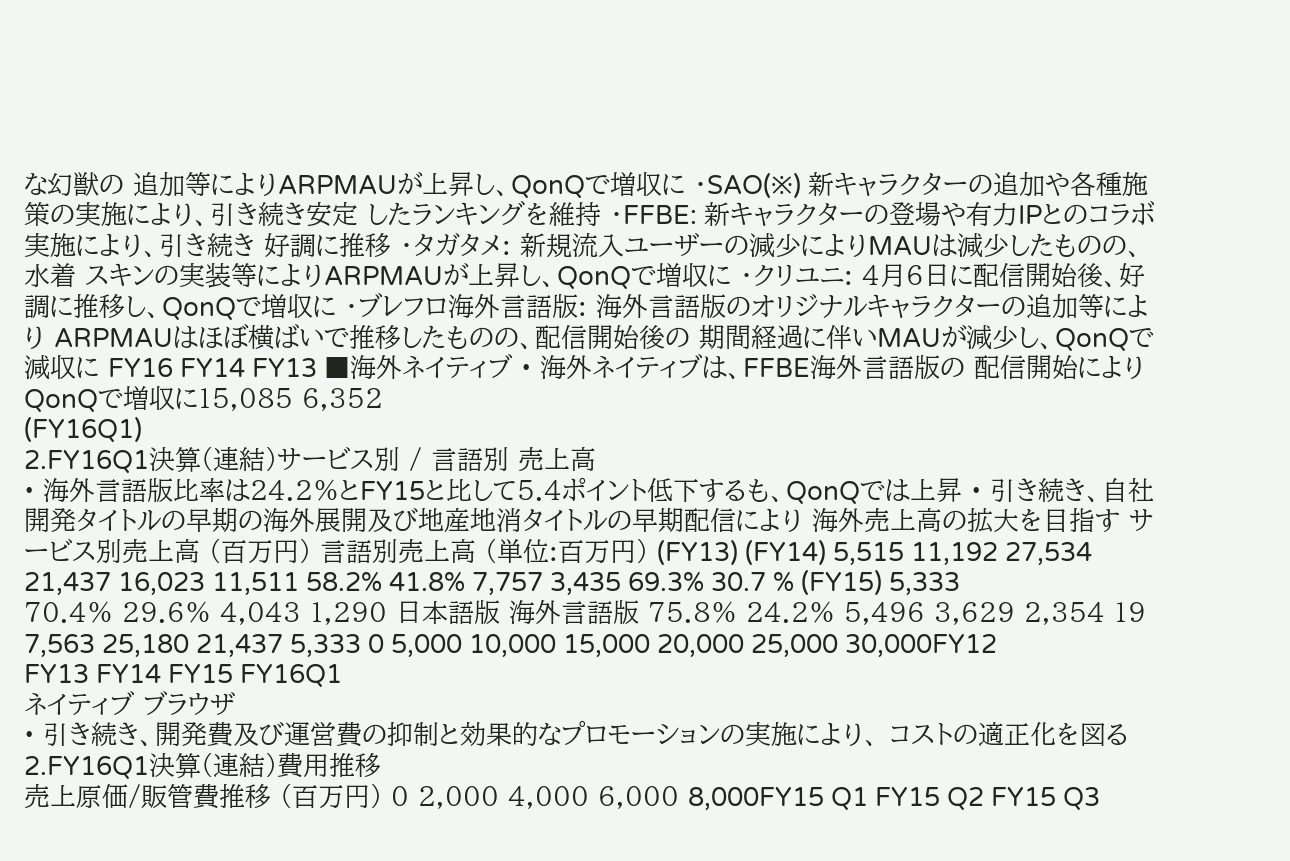な幻獣の 追加等によりARPMAUが上昇し、QonQで増収に ・SAO(※) 新キャラクターの追加や各種施策の実施により、引き続き安定 したランキングを維持 ・FFBE: 新キャラクターの登場や有力IPとのコラボ実施により、引き続き 好調に推移 ・タガタメ: 新規流入ユーザーの減少によりMAUは減少したものの、水着 スキンの実装等によりARPMAUが上昇し、QonQで増収に ・クリユニ: 4月6日に配信開始後、好調に推移し、QonQで増収に ・ブレフロ海外言語版: 海外言語版のオリジナルキャラクターの追加等により ARPMAUはほぼ横ばいで推移したものの、配信開始後の 期間経過に伴いMAUが減少し、QonQで減収に FY16 FY14 FY13 ■海外ネイティブ • 海外ネイティブは、FFBE海外言語版の 配信開始によりQonQで増収に15,085 6,352
(FY16Q1)
2.FY16Q1決算(連結)サービス別 / 言語別 売上高
• 海外言語版比率は24.2%とFY15と比して5.4ポイント低下するも、QonQでは上昇 • 引き続き、自社開発タイトルの早期の海外展開及び地産地消タイトルの早期配信により 海外売上高の拡大を目指す サービス別売上高 (百万円) 言語別売上高 (単位:百万円) (FY13) (FY14) 5,515 11,192 27,534 21,437 16,023 11,511 58.2% 41.8% 7,757 3,435 69.3% 30.7 % (FY15) 5,333 70.4% 29.6% 4,043 1,290 日本語版 海外言語版 75.8% 24.2% 5,496 3,629 2,354 19 7,563 25,180 21,437 5,333 0 5,000 10,000 15,000 20,000 25,000 30,000FY12 FY13 FY14 FY15 FY16Q1
ネイティブ ブラウザ
• 引き続き、開発費及び運営費の抑制と効果的なプロモーションの実施により、 コストの適正化を図る
2.FY16Q1決算(連結)費用推移
売上原価/販管費推移 (百万円) 0 2,000 4,000 6,000 8,000FY15 Q1 FY15 Q2 FY15 Q3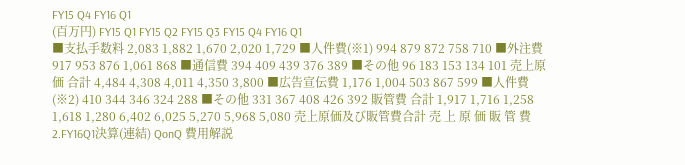FY15 Q4 FY16 Q1
(百万円) FY15 Q1 FY15 Q2 FY15 Q3 FY15 Q4 FY16 Q1
■支払手数料 2,083 1,882 1,670 2,020 1,729 ■人件費(※1) 994 879 872 758 710 ■外注費 917 953 876 1,061 868 ■通信費 394 409 439 376 389 ■その他 96 183 153 134 101 売上原価 合計 4,484 4,308 4,011 4,350 3,800 ■広告宣伝費 1,176 1,004 503 867 599 ■人件費(※2) 410 344 346 324 288 ■その他 331 367 408 426 392 販管費 合計 1,917 1,716 1,258 1,618 1,280 6,402 6,025 5,270 5,968 5,080 売上原価及び販管費合計 売 上 原 価 販 管 費
2.FY16Q1決算(連結) QonQ 費用解説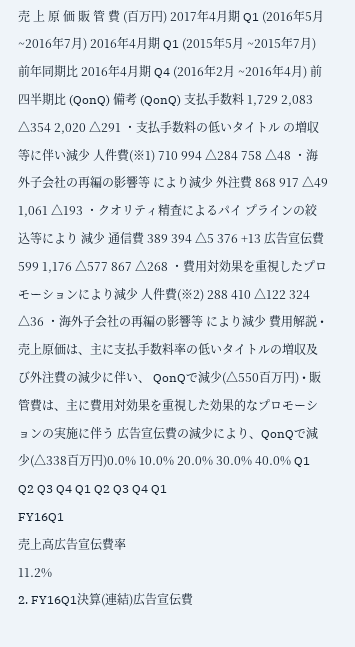売 上 原 価 販 管 費 (百万円) 2017年4月期 Q1 (2016年5月 ~2016年7月) 2016年4月期 Q1 (2015年5月 ~2015年7月) 前年同期比 2016年4月期 Q4 (2016年2月 ~2016年4月) 前四半期比 (QonQ) 備考 (QonQ) 支払手数料 1,729 2,083 △354 2,020 △291 ・支払手数料の低いタイトル の増収等に伴い減少 人件費(※1) 710 994 △284 758 △48 ・海外子会社の再編の影響等 により減少 外注費 868 917 △49 1,061 △193 ・クオリティ精査によるパイ プラインの絞込等により 減少 通信費 389 394 △5 376 +13 広告宣伝費 599 1,176 △577 867 △268 ・費用対効果を重視したプロ モーションにより減少 人件費(※2) 288 410 △122 324 △36 ・海外子会社の再編の影響等 により減少 費用解説 • 売上原価は、主に支払手数料率の低いタイトルの増収及び外注費の減少に伴い、 QonQで減少(△550百万円) • 販管費は、主に費用対効果を重視した効果的なプロモーションの実施に伴う 広告宣伝費の減少により、QonQで減少(△338百万円)0.0% 10.0% 20.0% 30.0% 40.0% Q1 Q2 Q3 Q4 Q1 Q2 Q3 Q4 Q1
FY16Q1
売上高広告宣伝費率
11.2%
2. FY16Q1決算(連結)広告宣伝費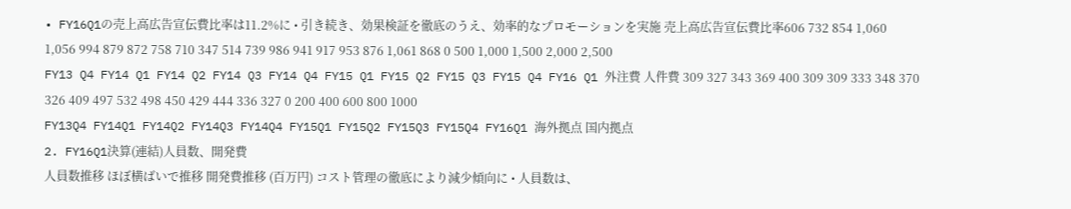• FY16Q1の売上高広告宣伝費比率は11.2%に • 引き続き、効果検証を徹底のうえ、効率的なプロモーションを実施 売上高広告宣伝費比率606 732 854 1,060 1,056 994 879 872 758 710 347 514 739 986 941 917 953 876 1,061 868 0 500 1,000 1,500 2,000 2,500
FY13 Q4 FY14 Q1 FY14 Q2 FY14 Q3 FY14 Q4 FY15 Q1 FY15 Q2 FY15 Q3 FY15 Q4 FY16 Q1 外注費 人件費 309 327 343 369 400 309 309 333 348 370 326 409 497 532 498 450 429 444 336 327 0 200 400 600 800 1000
FY13Q4 FY14Q1 FY14Q2 FY14Q3 FY14Q4 FY15Q1 FY15Q2 FY15Q3 FY15Q4 FY16Q1 海外拠点 国内拠点
2. FY16Q1決算(連結)人員数、開発費
人員数推移 ほぼ横ばいで推移 開発費推移 (百万円) コスト管理の徹底により減少傾向に • 人員数は、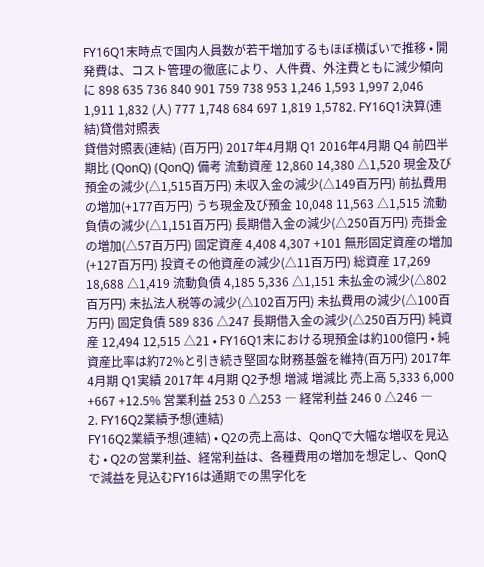FY16Q1末時点で国内人員数が若干増加するもほぼ横ばいで推移 • 開発費は、コスト管理の徹底により、人件費、外注費ともに減少傾向に 898 635 736 840 901 759 738 953 1,246 1,593 1,997 2,046 1,911 1,832 (人) 777 1,748 684 697 1,819 1,5782. FY16Q1決算(連結)貸借対照表
貸借対照表(連結) (百万円) 2017年4月期 Q1 2016年4月期 Q4 前四半期比 (QonQ) (QonQ) 備考 流動資産 12,860 14,380 △1,520 現金及び預金の減少(△1,515百万円) 未収入金の減少(△149百万円) 前払費用の増加(+177百万円) うち現金及び預金 10,048 11,563 △1,515 流動負債の減少(△1,151百万円) 長期借入金の減少(△250百万円) 売掛金の増加(△57百万円) 固定資産 4,408 4,307 +101 無形固定資産の増加(+127百万円) 投資その他資産の減少(△11百万円) 総資産 17,269 18,688 △1,419 流動負債 4,185 5,336 △1,151 未払金の減少(△802百万円) 未払法人税等の減少(△102百万円) 未払費用の減少(△100百万円) 固定負債 589 836 △247 長期借入金の減少(△250百万円) 純資産 12,494 12,515 △21 • FY16Q1末における現預金は約100億円 • 純資産比率は約72%と引き続き堅固な財務基盤を維持(百万円) 2017年 4月期 Q1実績 2017年 4月期 Q2予想 増減 増減比 売上高 5,333 6,000 +667 +12.5% 営業利益 253 0 △253 ― 経常利益 246 0 △246 ―
2. FY16Q2業績予想(連結)
FY16Q2業績予想(連結) • Q2の売上高は、QonQで大幅な増収を見込む • Q2の営業利益、経常利益は、各種費用の増加を想定し、QonQで減益を見込むFY16は通期での黒字化を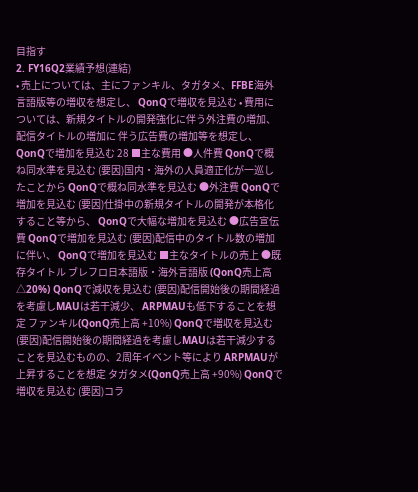目指す
2. FY16Q2業績予想(連結)
• 売上については、主にファンキル、タガタメ、FFBE海外言語版等の増収を想定し、 QonQで増収を見込む • 費用については、新規タイトルの開発強化に伴う外注費の増加、配信タイトルの増加に 伴う広告費の増加等を想定し、QonQで増加を見込む 28 ■主な費用 ●人件費 QonQで概ね同水準を見込む (要因)国内・海外の人員適正化が一巡したことから QonQで概ね同水準を見込む ●外注費 QonQで増加を見込む (要因)仕掛中の新規タイトルの開発が本格化すること等から、 QonQで大幅な増加を見込む ●広告宣伝費 QonQで増加を見込む (要因)配信中のタイトル数の増加に伴い、 QonQで増加を見込む ■主なタイトルの売上 ●既存タイトル ブレフロ日本語版・海外言語版 (QonQ売上高 △20%) QonQで減収を見込む (要因)配信開始後の期間経過を考慮しMAUは若干減少、 ARPMAUも低下することを想定 ファンキル(QonQ売上高 +10%) QonQで増収を見込む (要因)配信開始後の期間経過を考慮しMAUは若干減少する ことを見込むものの、2周年イベント等により ARPMAUが上昇することを想定 タガタメ(QonQ売上高 +90%) QonQで増収を見込む (要因)コラ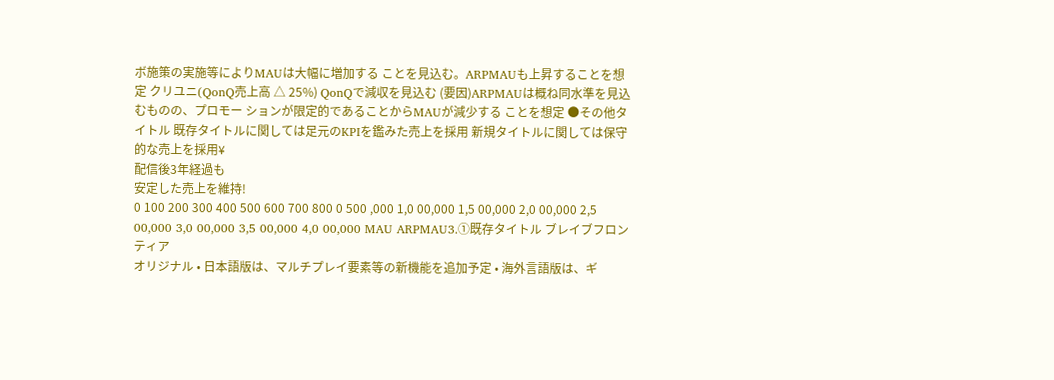ボ施策の実施等によりMAUは大幅に増加する ことを見込む。ARPMAUも上昇することを想定 クリユニ(QonQ売上高 △ 25%) QonQで減収を見込む (要因)ARPMAUは概ね同水準を見込むものの、プロモー ションが限定的であることからMAUが減少する ことを想定 ●その他タイトル 既存タイトルに関しては足元のKPIを鑑みた売上を採用 新規タイトルに関しては保守的な売上を採用¥
配信後3年経過も
安定した売上を維持!
0 100 200 300 400 500 600 700 800 0 500 ,000 1,0 00,000 1,5 00,000 2,0 00,000 2,5 00,000 3,0 00,000 3,5 00,000 4,0 00,000 MAU ARPMAU3.①既存タイトル ブレイブフロンティア
オリジナル • 日本語版は、マルチプレイ要素等の新機能を追加予定 • 海外言語版は、ギ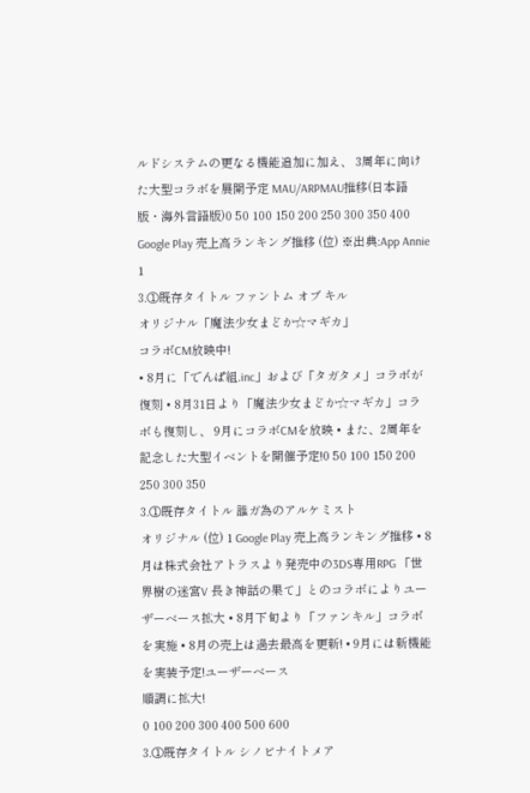ルドシステムの更なる機能追加に加え、 3周年に向けた大型コラボを展開予定 MAU/ARPMAU推移(日本語版・海外言語版)0 50 100 150 200 250 300 350 400 Google Play 売上高ランキング推移 (位) ※出典:App Annie 1
3.①既存タイトル ファントム オブ キル
オリジナル「魔法少女まどか☆マギカ」
コラボCM放映中!
• 8月に「でんぱ組.inc」および「タガタメ」コラボが復刻 • 8月31日より「魔法少女まどか☆マギカ」コラボも復刻し、 9月にコラボCMを放映 • また、2周年を記念した大型イベントを開催予定!0 50 100 150 200 250 300 350
3.①既存タイトル 誰ガ為のアルケミスト
オリジナル (位) 1 Google Play 売上高ランキング推移 • 8月は株式会社アトラスより発売中の3DS専用RPG 「世界樹の迷宮V 長き神話の果て」とのコラボによりユーザーベース拡大 • 8月下旬より「ファンキル」コラボを実施 • 8月の売上は過去最高を更新! • 9月には新機能を実装予定!ユーザーベース
順調に拡大!
0 100 200 300 400 500 600
3.①既存タイトル シノビナイトメア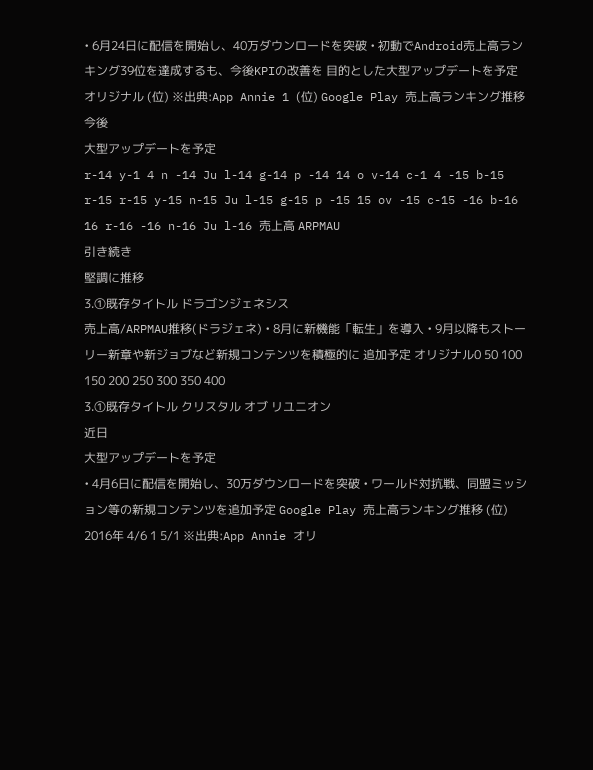• 6月24日に配信を開始し、40万ダウンロードを突破 • 初動でAndroid売上高ランキング39位を達成するも、今後KPIの改善を 目的とした大型アップデートを予定 オリジナル (位) ※出典:App Annie 1 (位) Google Play 売上高ランキング推移今後
大型アップデートを予定
r-14 y-1 4 n -14 Ju l-14 g-14 p -14 14 o v-14 c-1 4 -15 b-15 r-15 r-15 y-15 n-15 Ju l-15 g-15 p -15 15 ov -15 c-15 -16 b-16 16 r-16 -16 n-16 Ju l-16 売上高 ARPMAU
引き続き
堅調に推移
3.①既存タイトル ドラゴンジェネシス
売上高/ARPMAU推移(ドラジェネ) • 8月に新機能「転生」を導入 • 9月以降もストーリー新章や新ジョブなど新規コンテンツを積極的に 追加予定 オリジナル0 50 100 150 200 250 300 350 400
3.①既存タイトル クリスタル オブ リユニオン
近日
大型アップデートを予定
• 4月6日に配信を開始し、30万ダウンロードを突破 • ワールド対抗戦、同盟ミッション等の新規コンテンツを追加予定 Google Play 売上高ランキング推移 (位) 2016年 4/6 1 5/1 ※出典:App Annie オリ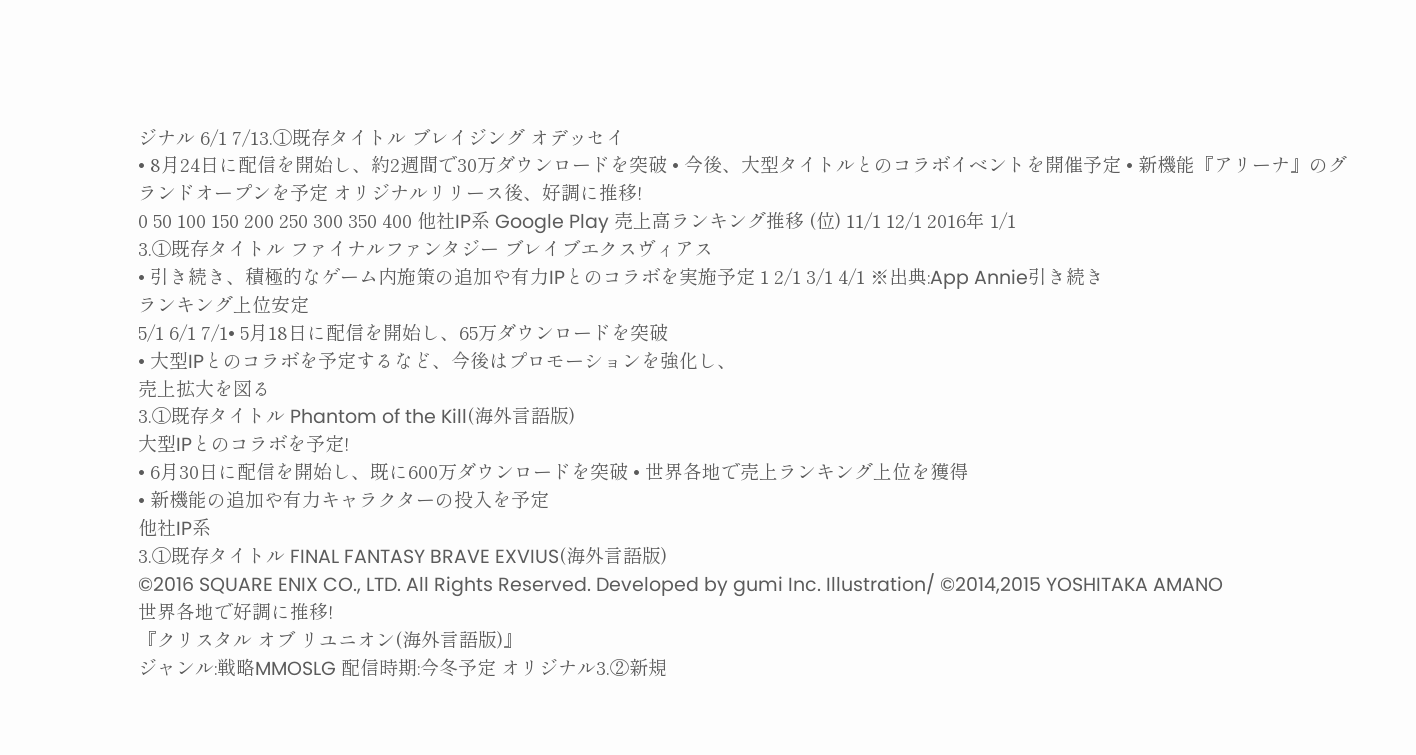ジナル 6/1 7/13.①既存タイトル ブレイジング オデッセイ
• 8月24日に配信を開始し、約2週間で30万ダウンロードを突破 • 今後、大型タイトルとのコラボイベントを開催予定 • 新機能『アリーナ』のグランドオープンを予定 オリジナルリリース後、好調に推移!
0 50 100 150 200 250 300 350 400 他社IP系 Google Play 売上高ランキング推移 (位) 11/1 12/1 2016年 1/1
3.①既存タイトル ファイナルファンタジー ブレイブエクスヴィアス
• 引き続き、積極的なゲーム内施策の追加や有力IPとのコラボを実施予定 1 2/1 3/1 4/1 ※出典:App Annie引き続き
ランキング上位安定
5/1 6/1 7/1• 5月18日に配信を開始し、65万ダウンロードを突破
• 大型IPとのコラボを予定するなど、今後はプロモーションを強化し、
売上拡大を図る
3.①既存タイトル Phantom of the Kill(海外言語版)
大型IPとのコラボを予定!
• 6月30日に配信を開始し、既に600万ダウンロードを突破 • 世界各地で売上ランキング上位を獲得
• 新機能の追加や有力キャラクターの投入を予定
他社IP系
3.①既存タイトル FINAL FANTASY BRAVE EXVIUS(海外言語版)
©2016 SQUARE ENIX CO., LTD. All Rights Reserved. Developed by gumi Inc. Illustration/ ©2014,2015 YOSHITAKA AMANO
世界各地で好調に推移!
『クリスタル オブ リユニオン(海外言語版)』
ジャンル:戦略MMOSLG 配信時期:今冬予定 オリジナル3.②新規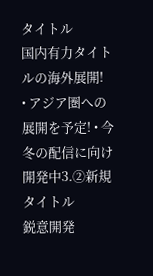タイトル
国内有力タイトルの海外展開!
• アジア圏への展開を予定! • 今冬の配信に向け開発中3.②新規タイトル
鋭意開発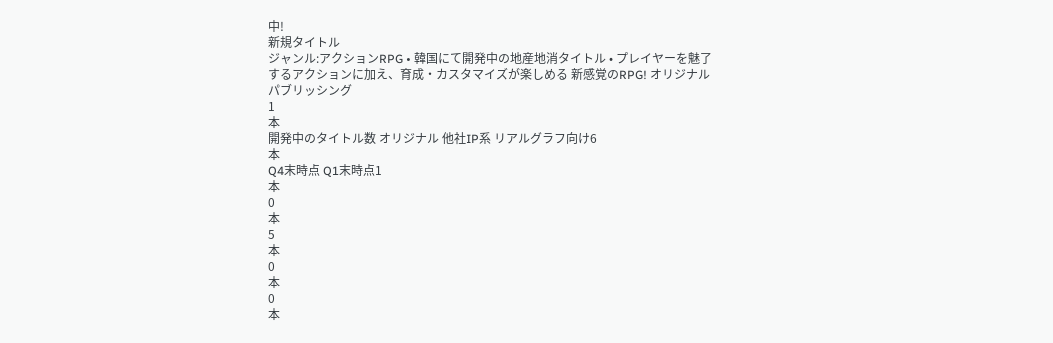中!
新規タイトル
ジャンル:アクションRPG • 韓国にて開発中の地産地消タイトル • プレイヤーを魅了するアクションに加え、育成・カスタマイズが楽しめる 新感覚のRPG! オリジナルパブリッシング
1
本
開発中のタイトル数 オリジナル 他社IP系 リアルグラフ向け6
本
Q4末時点 Q1末時点1
本
0
本
5
本
0
本
0
本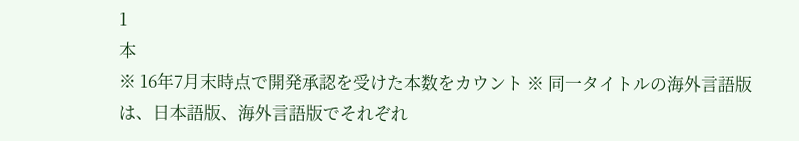1
本
※ 16年7月末時点で開発承認を受けた本数をカウント ※ 同一タイトルの海外言語版は、日本語版、海外言語版でそれぞれ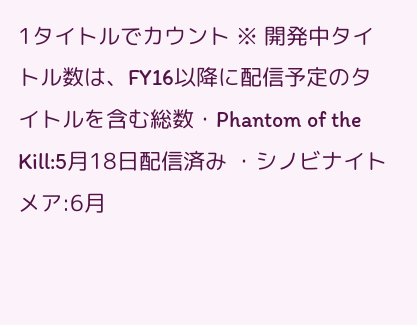1タイトルでカウント ※ 開発中タイトル数は、FY16以降に配信予定のタイトルを含む総数・Phantom of the Kill:5月18日配信済み ・シノビナイトメア:6月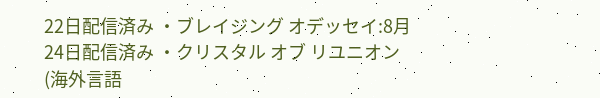22日配信済み ・ブレイジング オデッセイ:8月24日配信済み ・クリスタル オブ リユニオン(海外言語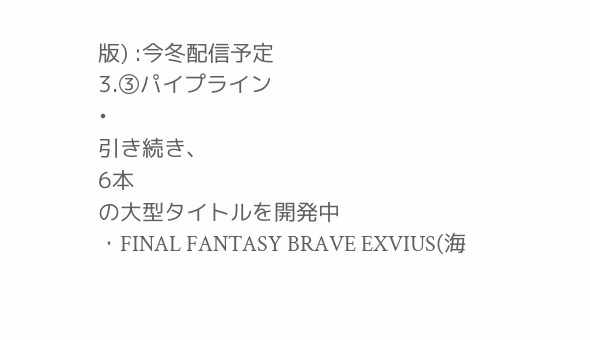版) :今冬配信予定
3.③パイプライン
•
引き続き、
6本
の大型タイトルを開発中
・FINAL FANTASY BRAVE EXVIUS(海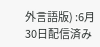外言語版) :6月30日配信済み